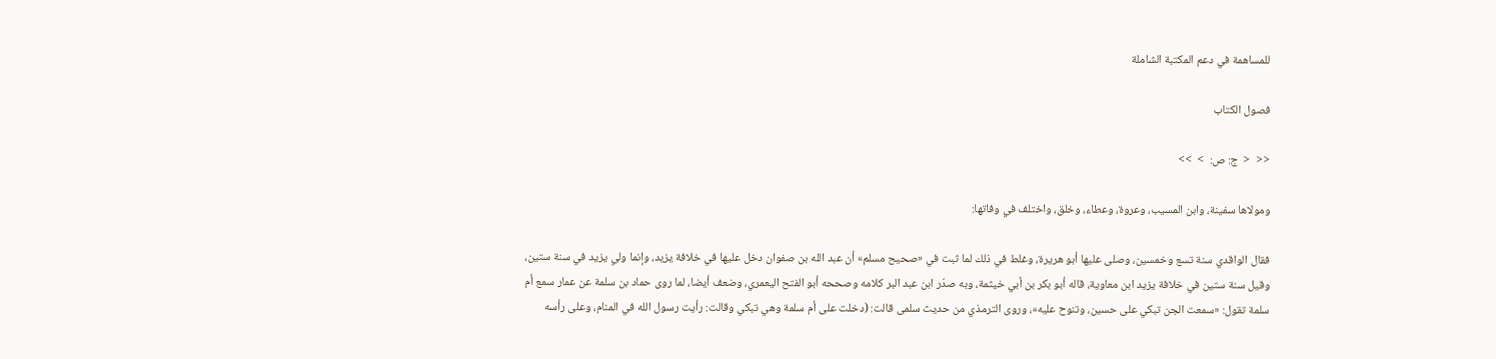للمساهمة في دعم المكتبة الشاملة

فصول الكتاب

<<  <  ج: ص:  >  >>

ومولاها سفينة، وابن المسيب، وعروة، وعطاء، وخلق، واختلف في وفاتها:

فقال الواقدي سنة تسع وخمسين، وصلى عليها أبو هريرة، وغلط في ذلك لما ثبت في «صحيح مسلم» أن عبد الله بن صفوان دخل عليها في خلافة يزيد، وإنما ولي يزيد في سنة ستين، وقيل سنة ستين في خلافة يزيد ابن معاوية، قاله أبو بكر بن أبي خيثمة، وبه صدّر ابن عبد البر كلامه وصححه أبو الفتح اليعمري، وضعف أيضا، لما روى حماد بن سلمة عن عمار سمع أم سلمة تقول: «سمعت الجن تبكي على حسين، وتنوح عليه»، وروى الترمذي من حديث سلمى قالت: (دخلت على أم سلمة وهي تبكي وقالت: رأيت رسول الله في المنام، وعلى رأسه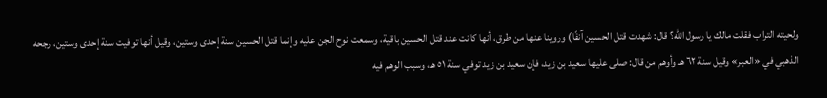ولحيته التراب فقلت مالك يا رسول الله؟ قال: شهدت قتل الحسين آنفًا) وروينا عنها من طرق، أنها كانت عند قتل الحسين باقية، وسمعت نوح الجن عليه وإنما قتل الحسين سنة إحدى وستين، وقيل أنها توفيت سنة إحدى وستين، رجحه الذهبي في «العبر» وقيل سنة ٦٢ هـ وأوهم من قال: صلى عليها سعيد بن زيد، فإن سعيد بن زيد توفي سنة ٥١ هـ، وسبب الوهم فيه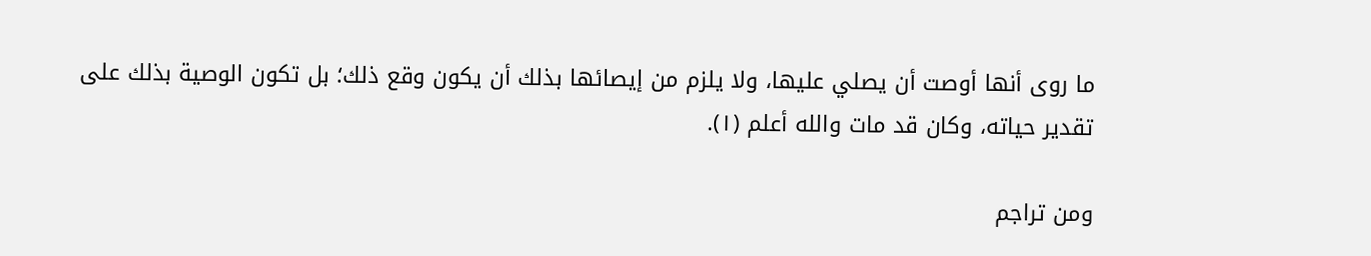ما روى أنها أوصت أن يصلي عليها، ولا يلزم من إيصائها بذلك أن يكون وقع ذلك؛ بل تكون الوصية بذلك على تقدير حياته، وكان قد مات والله أعلم (١).

ومن تراجم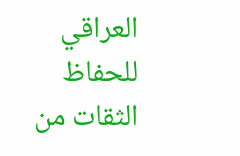العراقي للحفاظ الثقات من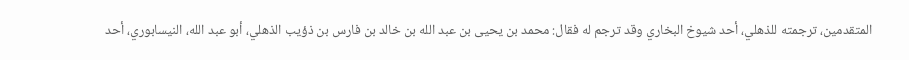المتقدمين، ترجمته للذهلي، أحد شيوخ البخاري وقد ترجم له فقال: محمد بن يحيى بن عبد الله بن خالد بن فارس بن ذؤيب الذهلي، أبو عبد الله، النيسابوري، أحد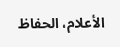الأعلام، الحفاظ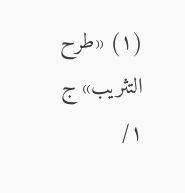(١) «طرح التثريب» ج ١/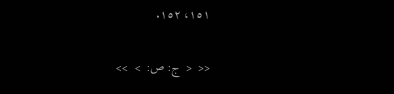١٥١، ١٥٢.

<<  <  ج: ص:  >  >>